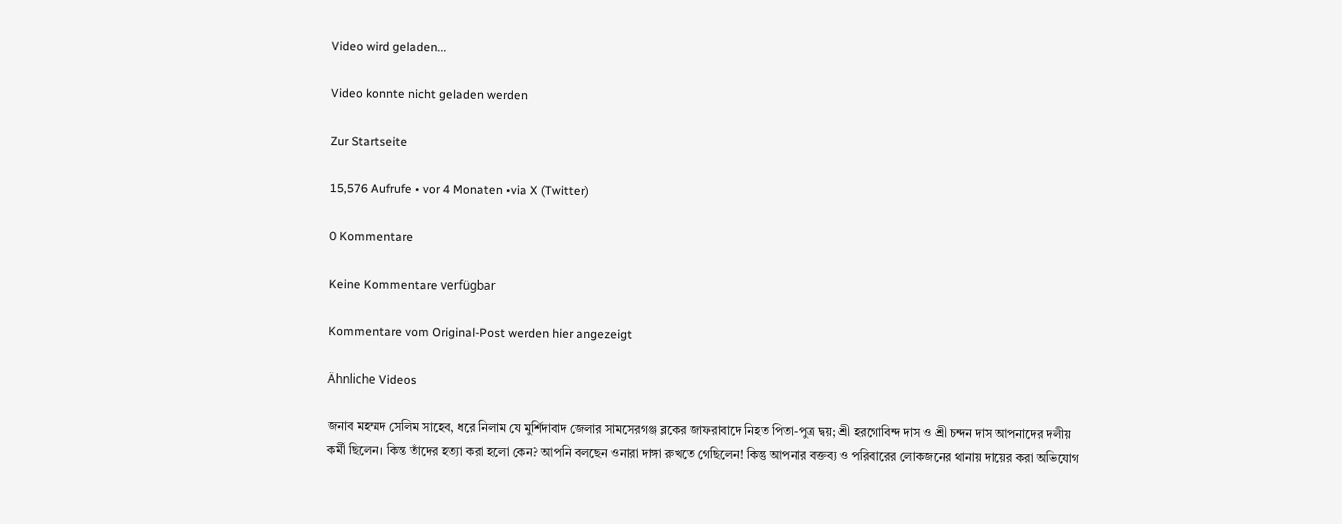Video wird geladen...

Video konnte nicht geladen werden

Zur Startseite

15,576 Aufrufe • vor 4 Monaten •via X (Twitter)

0 Kommentare

Keine Kommentare verfügbar

Kommentare vom Original-Post werden hier angezeigt

Ähnliche Videos

জনাব মহম্মদ সেলিম সাহেব, ধরে নিলাম যে মুর্শিদাবাদ জেলার সামসেরগঞ্জ ব্লকের জাফরাবাদে নিহত পিতা-পুত্র দ্বয়; শ্রী হরগোবিন্দ দাস ও শ্রী চন্দন দাস আপনাদের দলীয় কর্মী ছিলেন। কিন্ত তাঁদের হত্যা করা হলো কেন? আপনি বলছেন ওনারা দাঙ্গা রুখতে গেছিলেন! কিন্তু আপনার বক্তব্য ও পরিবারের লোকজনের থানায় দায়ের করা অভিযোগ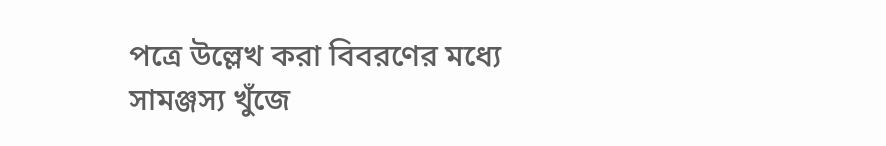পত্রে উল্লেখ করা বিবরণের মধ্যে সামঞ্জস্য খুঁজে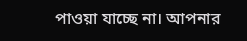পাওয়া যাচ্ছে না। আপনার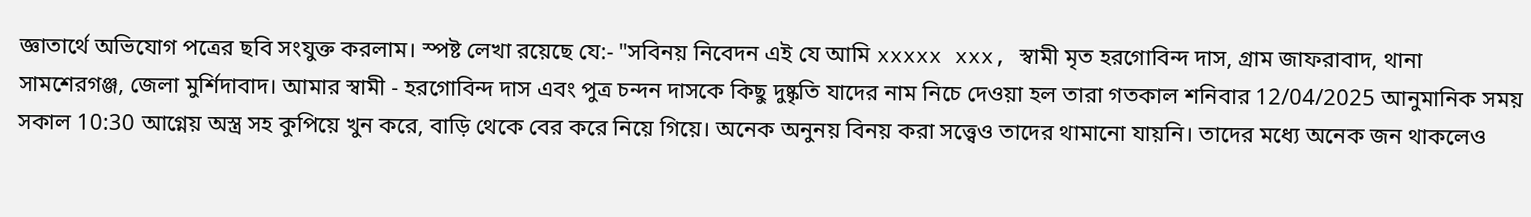জ্ঞাতার্থে অভিযোগ পত্রের ছবি সংযুক্ত করলাম। স্পষ্ট লেখা রয়েছে যে:- "সবিনয় নিবেদন এই যে আমি xxxxx xxx, স্বামী মৃত হরগোবিন্দ দাস, গ্রাম জাফরাবাদ, থানা সামশেরগঞ্জ, জেলা মুর্শিদাবাদ। আমার স্বামী - হরগোবিন্দ দাস এবং পুত্র চন্দন দাসকে কিছু দুষ্কৃতি যাদের নাম নিচে দেওয়া হল তারা গতকাল শনিবার 12/04/2025 আনুমানিক সময় সকাল 10:30 আগ্নেয় অস্ত্র সহ কুপিয়ে খুন করে, বাড়ি থেকে বের করে নিয়ে গিয়ে। অনেক অনুনয় বিনয় করা সত্ত্বেও তাদের থামানো যায়নি। তাদের মধ্যে অনেক জন থাকলেও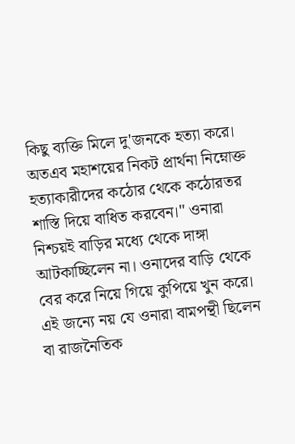কিছু ব্যক্তি মিলে দু'জনকে হত্যা করে। অতএব মহাশয়ের নিকট প্রার্থনা নিম্নোক্ত হত্যাকারীদের কঠোর থেকে কঠোরতর শাস্তি দিয়ে বাধিত করবেন।" ওনারা নিশ্চয়ই বাড়ির মধ্যে থেকে দাঙ্গা আটকাচ্ছিলেন না। ওনাদের বাড়ি থেকে বের করে নিয়ে গিয়ে কুপিয়ে খুন করে। এই জন্যে নয় যে ওনারা বামপন্থী ছিলেন বা রাজনৈতিক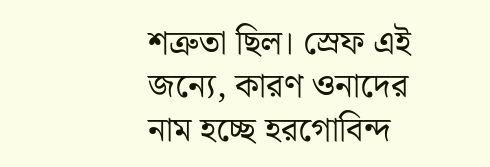শত্রুতা ছিল। স্রেফ এই জন্যে, কারণ ওনাদের নাম হচ্ছে হরগোবিন্দ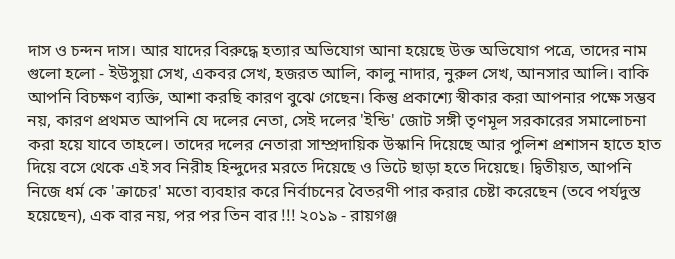দাস ও চন্দন দাস। আর যাদের বিরুদ্ধে হত্যার অভিযোগ আনা হয়েছে উক্ত অভিযোগ পত্রে, তাদের নাম গুলো হলো - ইউসুয়া সেখ, একবর সেখ, হজরত আলি, কালু নাদার, নুরুল সেখ, আনসার আলি। বাকি আপনি বিচক্ষণ ব্যক্তি, আশা করছি কারণ বুঝে গেছেন। কিন্তু প্রকাশ্যে স্বীকার করা আপনার পক্ষে সম্ভব নয়, কারণ প্রথমত আপনি যে দলের নেতা, সেই দলের 'ইন্ডি' জোট সঙ্গী তৃণমূল সরকারের সমালোচনা করা হয়ে যাবে তাহলে। তাদের দলের নেতারা সাম্প্রদায়িক উস্কানি দিয়েছে আর পুলিশ প্রশাসন হাতে হাত দিয়ে বসে থেকে এই সব নিরীহ হিন্দুদের মরতে দিয়েছে ও ভিটে ছাড়া হতে দিয়েছে। দ্বিতীয়ত, আপনি নিজে ধর্ম কে 'ক্রাচের' মতো ব্যবহার করে নির্বাচনের বৈতরণী পার করার চেষ্টা করেছেন (তবে পর্যদুস্ত হয়েছেন), এক বার নয়, পর পর তিন বার !!! ২০১৯ - রায়গঞ্জ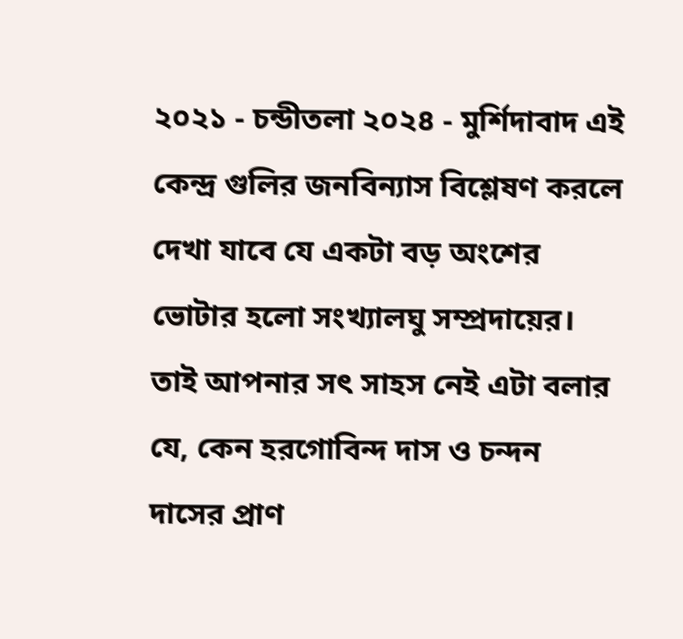২০২১ - চন্ডীতলা ২০২৪ - মুর্শিদাবাদ এই কেন্দ্র গুলির জনবিন্যাস বিশ্লেষণ করলে দেখা যাবে যে একটা বড় অংশের ভোটার হলো সংখ্যালঘু সম্প্রদায়ের। তাই আপনার সৎ সাহস নেই এটা বলার যে, কেন হরগোবিন্দ দাস ও চন্দন দাসের প্রাণ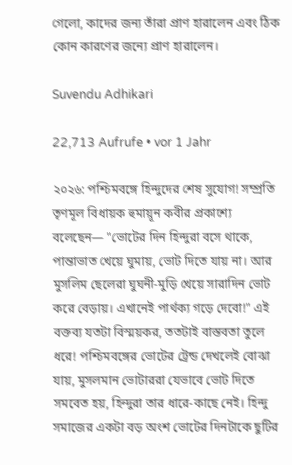গেলো, কাদের জন্য তাঁরা প্রাণ হারালেন এবং ঠিক কোন কারণের জন্যে প্রাণ হারালেন।

Suvendu Adhikari

22,713 Aufrufe • vor 1 Jahr

২০২৬: পশ্চিমবঙ্গে হিন্দুদের শেষ সুযোগ! সম্প্রতি তৃণমূল বিধায়ক হুমায়ূন কবীর প্রকাশ্যে বলেছেন— "ভোটের দিন হিন্দুরা বসে থাকে, পান্তাভাত খেয়ে ঘুমায়, ভোট দিতে যায় না। আর মুসলিম ছেলেরা ঘুঘনী-মুড়ি খেয়ে সারাদিন ভোট করে বেড়ায়। এখানেই পার্থক্য গড়ে দেবো!" এই বক্তব্য যতটা বিস্ময়কর, ততটাই বাস্তবতা তুলে ধরে! পশ্চিমবঙ্গের ভোটের ট্রেন্ড দেখলেই বোঝা যায়, মুসলমান ভোটাররা যেভাবে ভোট দিতে সমবেত হয়, হিন্দুরা তার ধারে-কাছে নেই। হিন্দু সমাজের একটা বড় অংশ ভোটের দিনটাকে ছুটির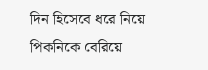দিন হিসেবে ধরে নিয়ে পিকনিকে বেরিয়ে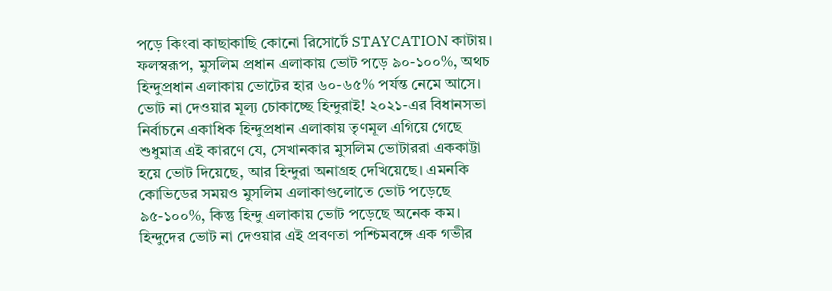পড়ে কিংবা কাছাকাছি কোনো রিসোর্টে STAYCATION কাটায়। ফলস্বরূপ, মুসলিম প্রধান এলাকায় ভোট পড়ে ৯০-১০০%, অথচ হিন্দুপ্রধান এলাকায় ভোটের হার ৬০-৬৫% পর্যন্ত নেমে আসে। ভোট না দেওয়ার মূল্য চোকাচ্ছে হিন্দুরাই! ২০২১-এর বিধানসভা নির্বাচনে একাধিক হিন্দুপ্রধান এলাকায় তৃণমূল এগিয়ে গেছে শুধুমাত্র এই কারণে যে, সেখানকার মুসলিম ভোটাররা এককাট্টা হয়ে ভোট দিয়েছে, আর হিন্দুরা অনাগ্রহ দেখিয়েছে। এমনকি কোভিডের সময়ও মুসলিম এলাকাগুলোতে ভোট পড়েছে ৯৫-১০০%, কিন্তু হিন্দু এলাকায় ভোট পড়েছে অনেক কম। হিন্দুদের ভোট না দেওয়ার এই প্রবণতা পশ্চিমবঙ্গে এক গভীর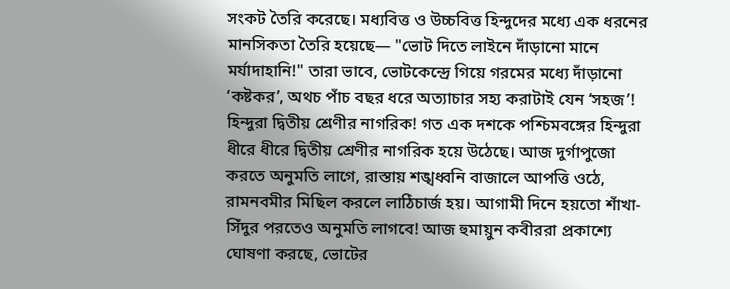সংকট তৈরি করেছে। মধ্যবিত্ত ও উচ্চবিত্ত হিন্দুদের মধ্যে এক ধরনের মানসিকতা তৈরি হয়েছে— "ভোট দিতে লাইনে দাঁড়ানো মানে মর্যাদাহানি!" তারা ভাবে, ভোটকেন্দ্রে গিয়ে গরমের মধ্যে দাঁড়ানো ‘কষ্টকর’, অথচ পাঁচ বছর ধরে অত্যাচার সহ্য করাটাই যেন ‘সহজ’! হিন্দুরা দ্বিতীয় শ্রেণীর নাগরিক! গত এক দশকে পশ্চিমবঙ্গের হিন্দুরা ধীরে ধীরে দ্বিতীয় শ্রেণীর নাগরিক হয়ে উঠেছে। আজ দুর্গাপুজো করতে অনুমতি লাগে, রাস্তায় শঙ্খধ্বনি বাজালে আপত্তি ওঠে, রামনবমীর মিছিল করলে লাঠিচার্জ হয়। আগামী দিনে হয়তো শাঁখা-সিঁদুর পরতেও অনুমতি লাগবে! আজ হুমায়ুন কবীররা প্রকাশ্যে ঘোষণা করছে, ভোটের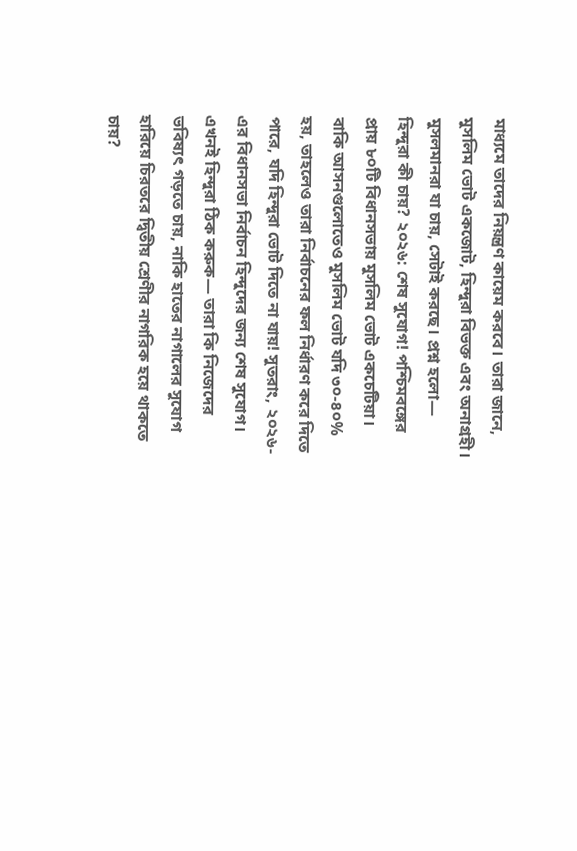মাধ্যমে তাদের নিয়ন্ত্রণ কায়েম করবে। তারা জানে, মুসলিম ভোট একজোট, হিন্দুরা বিভক্ত এবং অনাগ্রহী। মুসলমানরা যা চায়, সেটাই করছে। প্রশ্ন হলো— হিন্দুরা কী চায়? ২০২৬: শেষ সুযোগ! পশ্চিমবঙ্গের প্রায় ৮০টি বিধানসভায় মুসলিম ভোট একচেটিয়া। বাকি আসনগুলোতেও মুসলিম ভোট যদি ৩০-৪০% হয়, তাহলেও তারা নির্বাচনের ফল নির্ধারণ করে দিতে পারে, যদি হিন্দুরা ভোট দিতে না যায়! সুতরাং, ২০২৬-এর বিধানসভা নির্বাচন হিন্দুদের জন্য শেষ সুযোগ। এখনই হিন্দুরা ঠিক করুক— তারা কি নিজেদের ভবিষ্যৎ গড়তে চায়, নাকি হাতের নাগালের সুযোগ হারিয়ে চিরতরে দ্বিতীয় শ্রেণীর নাগরিক হয়ে থাকতে চায়?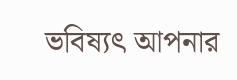ভবিষ্যৎ আপনার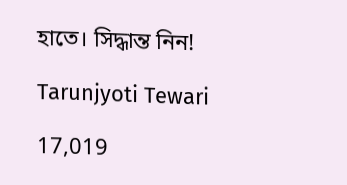হাতে। সিদ্ধান্ত নিন!

Tarunjyoti Tewari

17,019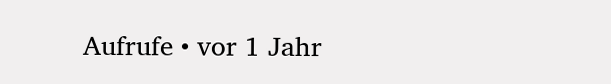Aufrufe • vor 1 Jahr